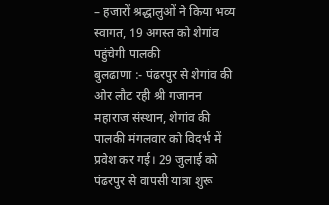– हजारों श्रद्धालुओं ने किया भव्य स्वागत, 19 अगस्त को शेगांव पहुंचेगी पालकी
बुलढाणा :- पंढरपुर से शेगांव की ओर लौट रही श्री गजानन महाराज संस्थान, शेगांव की पालकी मंगलवार को विदर्भ में प्रवेश कर गई। 29 जुलाई को पंढरपुर से वापसी यात्रा शुरू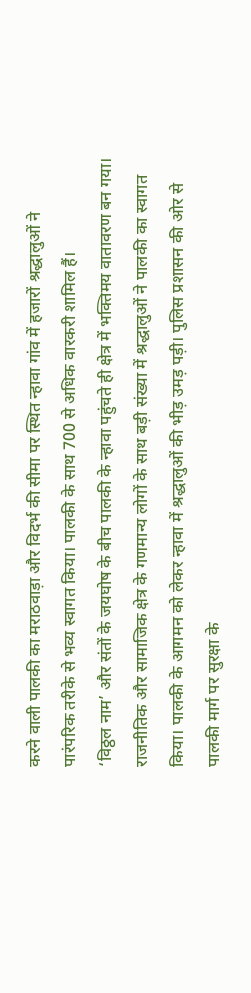करने वाली पालकी का मराठवाड़ा और विदर्भ की सीमा पर स्थित न्हावा गांव में हजारों श्रद्धालुओं ने पारंपरिक तरीके से भव्य स्वागत किया। पालकी के साथ 700 से अधिक वारकरी शामिल हैं।
‘विठ्ठल नाम’ और संतों के जयघोष के बीच पालकी के न्हावा पहुंचते ही क्षेत्र में भक्तिमय वातावरण बन गया। राजनीतिक और सामाजिक क्षेत्र के गणमान्य लोगों के साथ बड़ी संख्या में श्रद्धालुओं ने पालकी का स्वागत किया। पालकी के आगमन को लेकर न्हावा में श्रद्धालुओं की भीड़ उमड़ पड़ी। पुलिस प्रशासन की ओर से पालकी मार्ग पर सुरक्षा के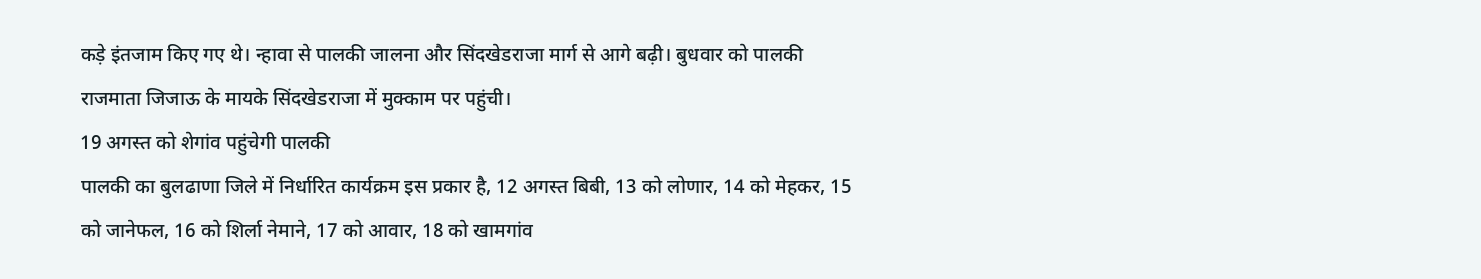कड़े इंतजाम किए गए थे। न्हावा से पालकी जालना और सिंदखेडराजा मार्ग से आगे बढ़ी। बुधवार को पालकी राजमाता जिजाऊ के मायके सिंदखेडराजा में मुक्काम पर पहुंची।
19 अगस्त को शेगांव पहुंचेगी पालकी
पालकी का बुलढाणा जिले में निर्धारित कार्यक्रम इस प्रकार है, 12 अगस्त बिबी, 13 को लोणार, 14 को मेहकर, 15 को जानेफल, 16 को शिर्ला नेमाने, 17 को आवार, 18 को खामगांव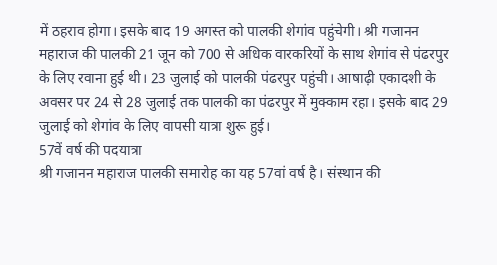में ठहराव होगा। इसके बाद 19 अगस्त को पालकी शेगांव पहुंचेगी। श्री गजानन महाराज की पालकी 21 जून को 700 से अधिक वारकरियों के साथ शेगांव से पंढरपुर के लिए रवाना हुई थी। 23 जुलाई को पालकी पंढरपुर पहुंची। आषाढ़ी एकादशी के अवसर पर 24 से 28 जुलाई तक पालकी का पंढरपुर में मुक्काम रहा। इसके बाद 29 जुलाई को शेगांव के लिए वापसी यात्रा शुरू हुई।
57वें वर्ष की पदयात्रा
श्री गजानन महाराज पालकी समारोह का यह 57वां वर्ष है। संस्थान की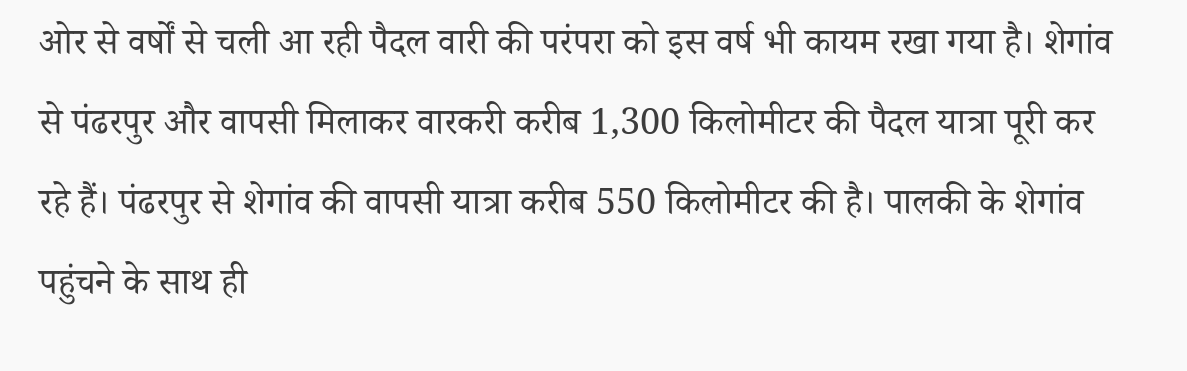ओर से वर्षों से चली आ रही पैदल वारी की परंपरा को इस वर्ष भी कायम रखा गया है। शेगांव से पंढरपुर और वापसी मिलाकर वारकरी करीब 1,300 किलोमीटर की पैदल यात्रा पूरी कर रहे हैं। पंढरपुर से शेगांव की वापसी यात्रा करीब 550 किलोमीटर की है। पालकी के शेगांव पहुंचने के साथ ही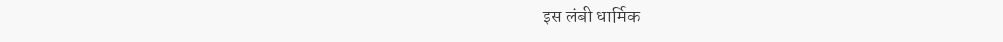इस लंबी धार्मिक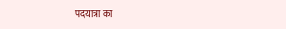पदयात्रा का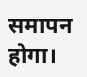समापन होगा।